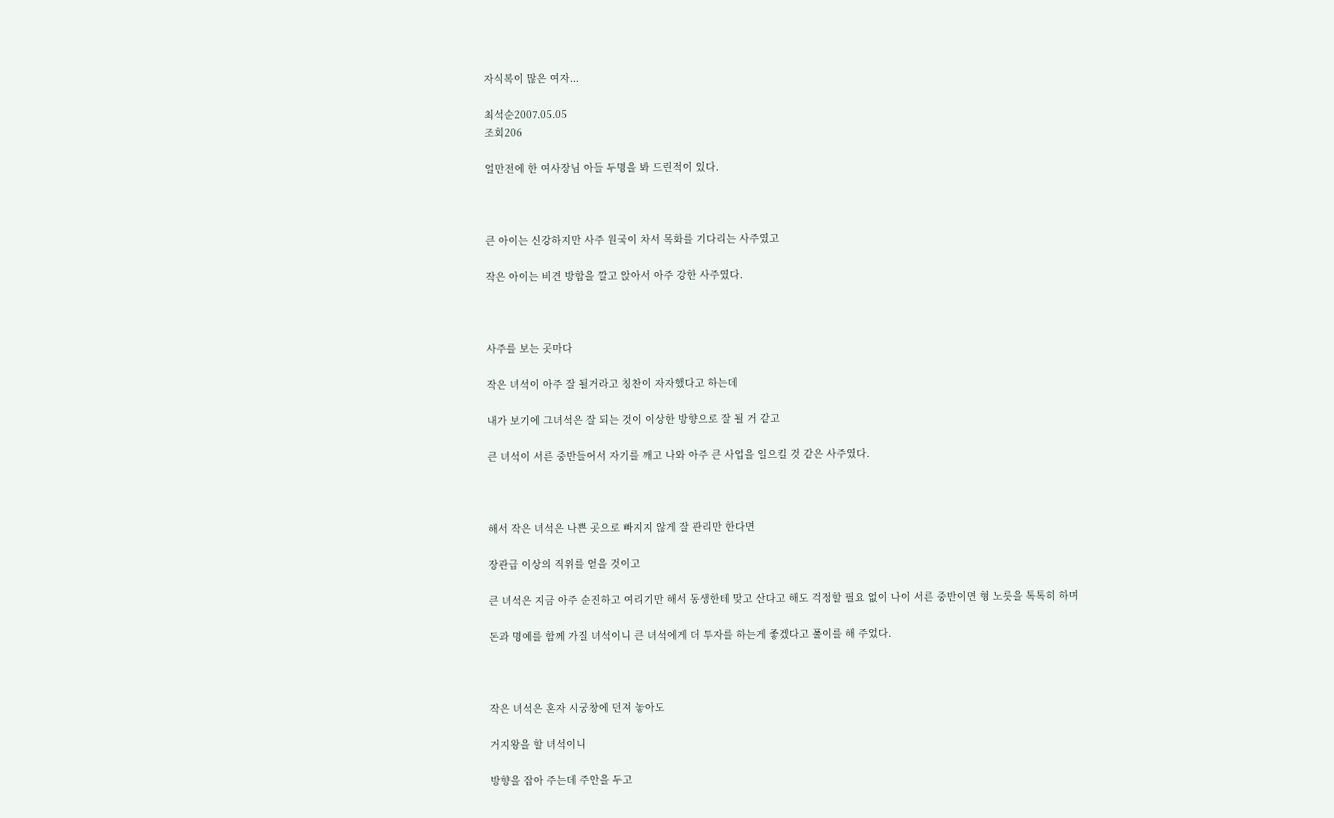자식복이 많은 여자...

최석순2007.05.05
조회206

얼만전에 한 여사장님 아들 두명을 봐 드린적이 있다.



큰 아이는 신강하지만 사주 원국이 차서 목화를 기다리는 사주였고

작은 아이는 비견 방합을 깔고 앉아서 아주 강한 사주였다.



사주를 보는 곳마다

작은 녀석이 아주 잘 될거라고 칭찬이 자자했다고 하는데

내가 보기에 그녀석은 잘 되는 것이 이상한 방향으로 잘 될 거 같고

큰 녀석이 서른 중반들어서 자기를 깨고 나와 아주 큰 사업을 일으킬 것 같은 사주였다.



해서 작은 녀석은 나쁜 곳으로 빠지지 않게 잘 관리만 한다면

장관급 이상의 직위를 얻을 것이고

큰 녀석은 지금 아주 순진하고 여리기만 해서 동생한테 맞고 산다고 해도 걱정할 필요 없이 나이 서른 중반이면 형 노릇을 톡톡히 하며

돈과 명예를 함께 가질 녀석이니 큰 녀석에게 더 투자를 하는게 좋겠다고 풀이를 해 주었다.



작은 녀석은 혼자 시궁창에 던져 놓아도

거지왕을 할 녀석이니

방향을 잡아 주는데 주안을 두고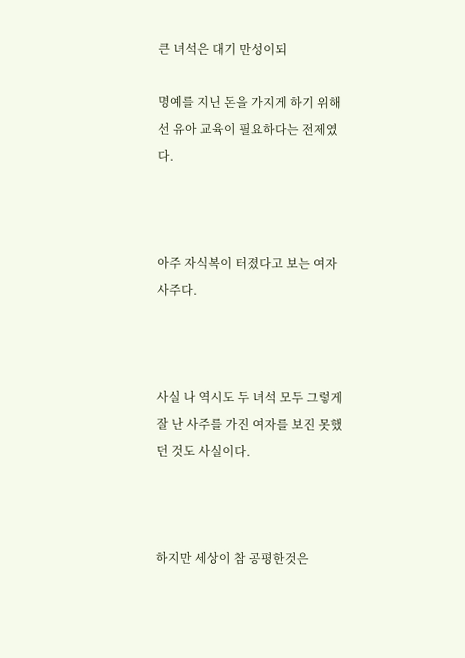큰 녀석은 대기 만성이되

명예를 지닌 돈을 가지게 하기 위해선 유아 교육이 필요하다는 전제였다.



아주 자식복이 터졌다고 보는 여자 사주다.



사실 나 역시도 두 녀석 모두 그렇게 잘 난 사주를 가진 여자를 보진 못했던 것도 사실이다.



하지만 세상이 참 공평한것은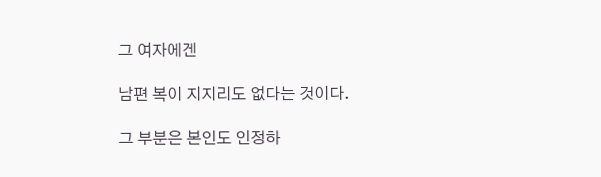그 여자에겐

남편 복이 지지리도 없다는 것이다.

그 부분은 본인도 인정하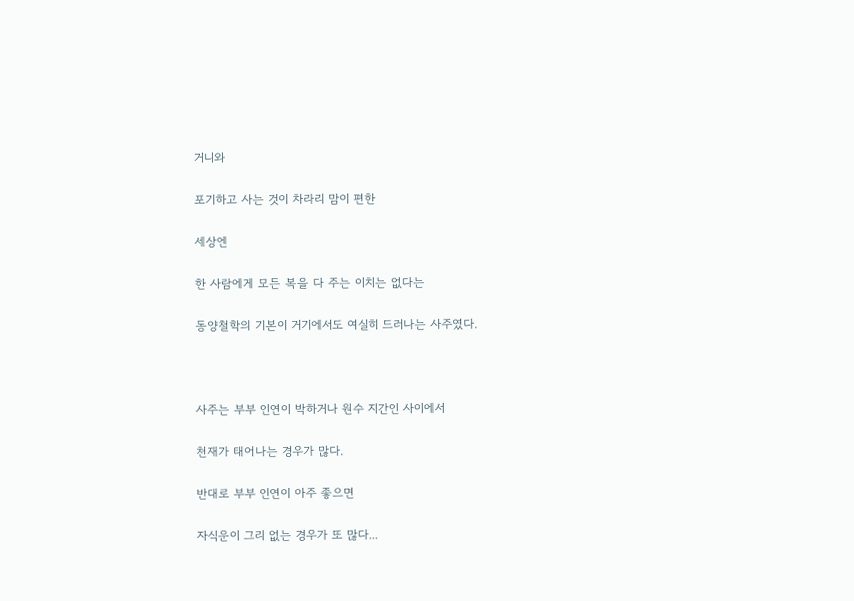거니와

포기하고 사는 것이 차라리 맘이 편한

세상엔

한 사람에게 모든 복을 다 주는 이치는 없다는

동양철학의 기본이 거기에서도 여실히 드러나는 사주였다.



사주는 부부 인연이 박하거나 원수 지간인 사이에서

천재가 태어나는 경우가 많다.

반대로 부부 인연이 아주 좋으면

자식운이 그리 없는 경우가 또 많다...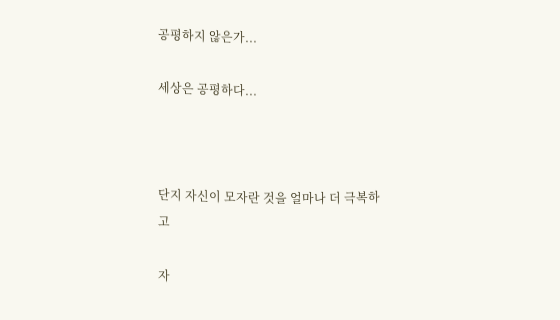공평하지 않은가...

세상은 공평하다...



단지 자신이 모자란 것을 얼마나 더 극복하고

자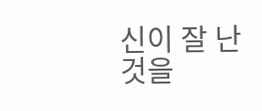신이 잘 난 것을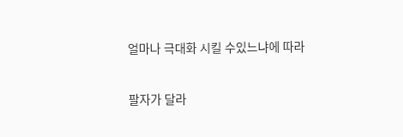얼마나 극대화 시킬 수있느냐에 따라

팔자가 달라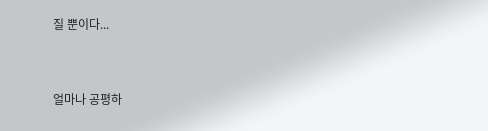질 뿐이다...



얼마나 공평하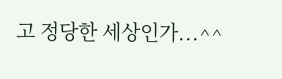고 정당한 세상인가...^^